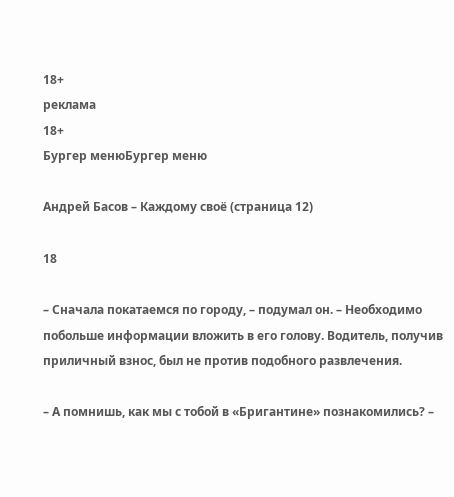18+
реклама
18+
Бургер менюБургер меню

Андрей Басов – Каждому своё (страница 12)

18

– Сначала покатаемся по городу, – подумал он. – Необходимо побольше информации вложить в его голову. Водитель, получив приличный взнос, был не против подобного развлечения.

– А помнишь, как мы с тобой в «Бригантине» познакомились? –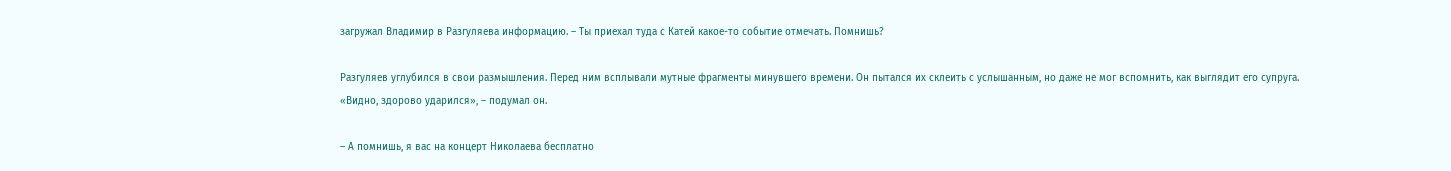загружал Владимир в Разгуляева информацию. – Ты приехал туда с Катей какое-то событие отмечать. Помнишь?

Разгуляев углубился в свои размышления. Перед ним всплывали мутные фрагменты минувшего времени. Он пытался их склеить с услышанным, но даже не мог вспомнить, как выглядит его супруга. «Видно, здорово ударился», – подумал он.

– А помнишь, я вас на концерт Николаева бесплатно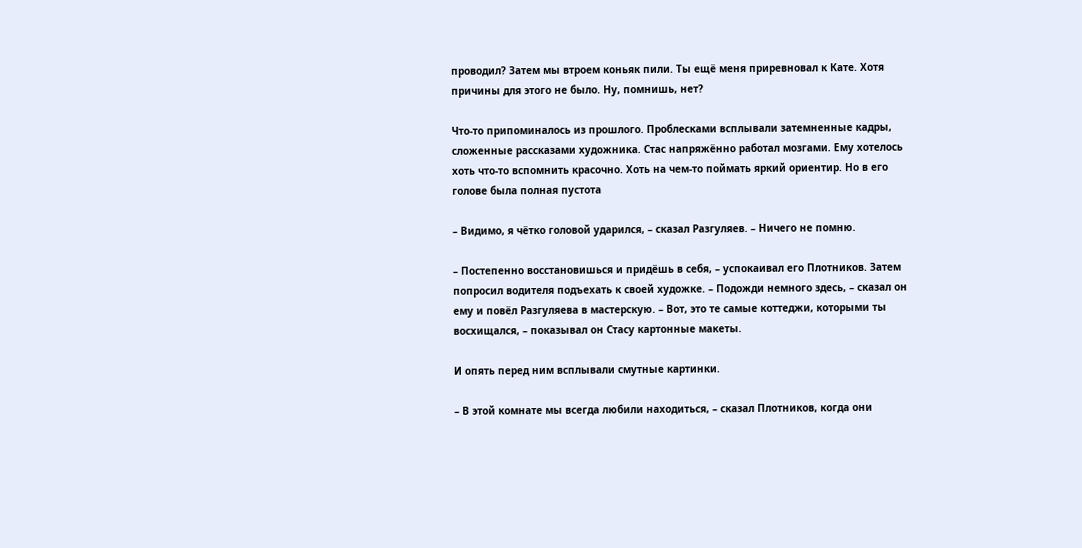проводил? Затем мы втроем коньяк пили. Ты ещё меня приревновал к Кате. Хотя причины для этого не было. Ну, помнишь, нет?

Что-то припоминалось из прошлого. Проблесками всплывали затемненные кадры, сложенные рассказами художника. Стас напряжённо работал мозгами. Ему хотелось хоть что-то вспомнить красочно. Хоть на чем-то поймать яркий ориентир. Но в его голове была полная пустота

– Видимо, я чётко головой ударился, – сказал Разгуляев. – Ничего не помню.

– Постепенно восстановишься и придёшь в себя, – успокаивал его Плотников. Затем попросил водителя подъехать к своей художке. – Подожди немного здесь, – сказал он ему и повёл Разгуляева в мастерскую. – Вот, это те самые коттеджи, которыми ты восхищался, – показывал он Стасу картонные макеты.

И опять перед ним всплывали смутные картинки.

– В этой комнате мы всегда любили находиться, – сказал Плотников, когда они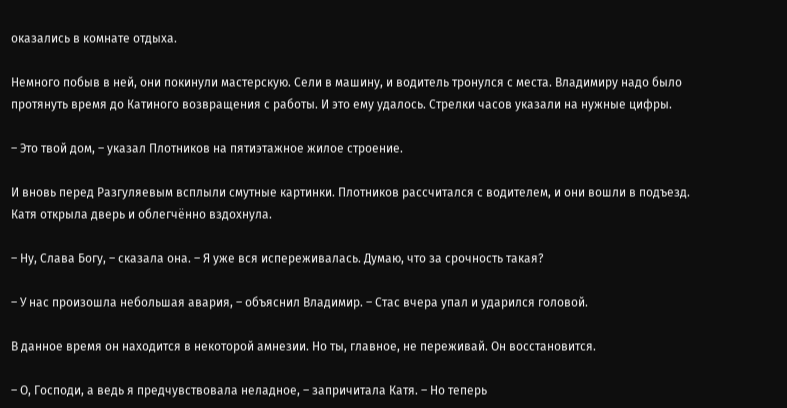оказались в комнате отдыха.

Немного побыв в ней, они покинули мастерскую. Сели в машину, и водитель тронулся с места. Владимиру надо было протянуть время до Катиного возвращения с работы. И это ему удалось. Стрелки часов указали на нужные цифры.

– Это твой дом, – указал Плотников на пятиэтажное жилое строение.

И вновь перед Разгуляевым всплыли смутные картинки. Плотников рассчитался с водителем, и они вошли в подъезд. Катя открыла дверь и облегчённо вздохнула.

– Ну, Слава Богу, – сказала она. – Я уже вся испереживалась. Думаю, что за срочность такая?

– У нас произошла небольшая авария, – объяснил Владимир. – Стас вчера упал и ударился головой.

В данное время он находится в некоторой амнезии. Но ты, главное, не переживай. Он восстановится.

– О, Господи, а ведь я предчувствовала неладное, – запричитала Катя. – Но теперь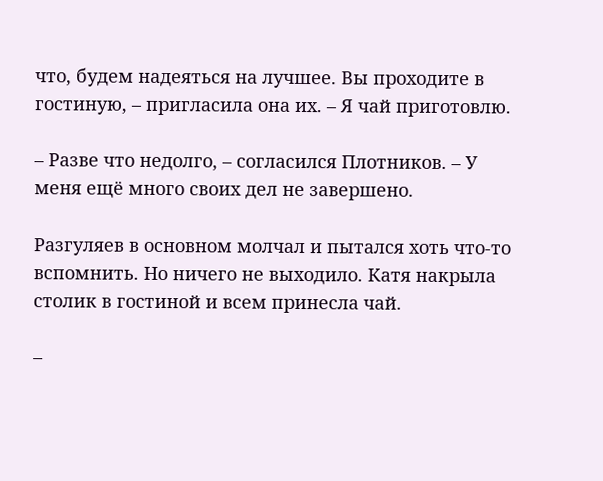что, будем надеяться на лучшее. Вы проходите в гостиную, – пригласила она их. – Я чай приготовлю.

– Разве что недолго, – согласился Плотников. – У меня ещё много своих дел не завершено.

Разгуляев в основном молчал и пытался хоть что-то вспомнить. Но ничего не выходило. Катя накрыла столик в гостиной и всем принесла чай.

–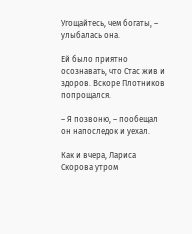Угощайтесь, чем богаты, – улыбалась она.

Ей было приятно осознавать, что Стас жив и здоров. Вскоре Плотников попрощался.

– Я позвоню, – пообещал он напоследок и уехал.

Как и вчера, Лариса Скорова утром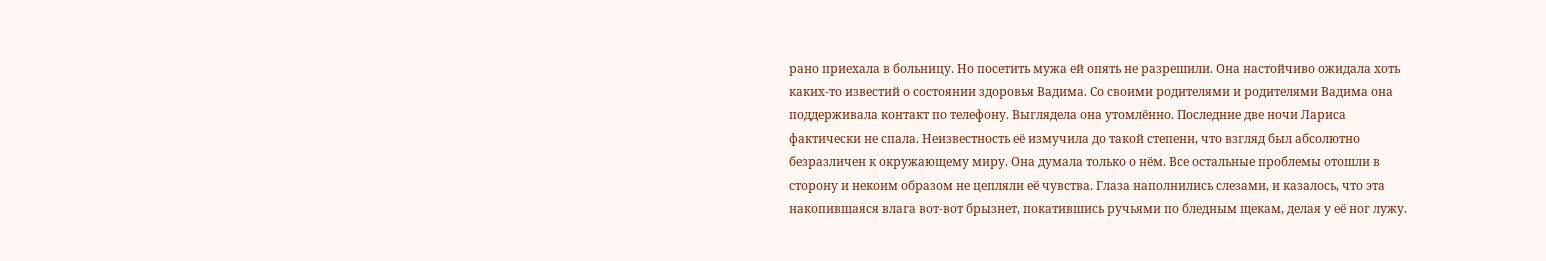рано приехала в больницу. Но посетить мужа ей опять не разрешили. Она настойчиво ожидала хоть каких-то известий о состоянии здоровья Вадима. Со своими родителями и родителями Вадима она поддерживала контакт по телефону. Выглядела она утомлённо. Последние две ночи Лариса фактически не спала. Неизвестность её измучила до такой степени, что взгляд был абсолютно безразличен к окружающему миру. Она думала только о нём. Все остальные проблемы отошли в сторону и некоим образом не цепляли её чувства. Глаза наполнились слезами, и казалось, что эта накопившаяся влага вот-вот брызнет, покатившись ручьями по бледным щекам, делая у её ног лужу.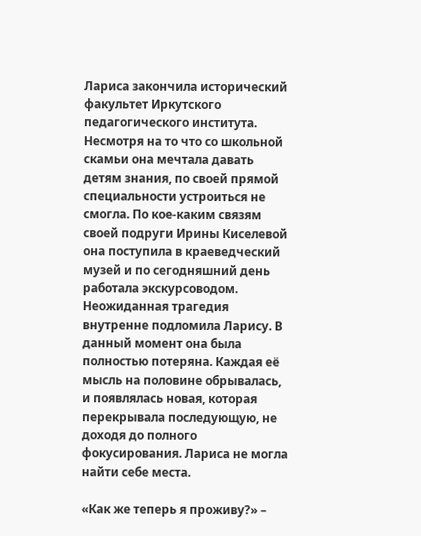Лариса закончила исторический факультет Иркутского педагогического института. Несмотря на то что со школьной скамьи она мечтала давать детям знания, по своей прямой специальности устроиться не смогла. По кое-каким связям своей подруги Ирины Киселевой она поступила в краеведческий музей и по сегодняшний день работала экскурсоводом. Неожиданная трагедия внутренне подломила Ларису. В данный момент она была полностью потеряна. Каждая её мысль на половине обрывалась, и появлялась новая, которая перекрывала последующую, не доходя до полного фокусирования. Лариса не могла найти себе места.

«Как же теперь я проживу?» –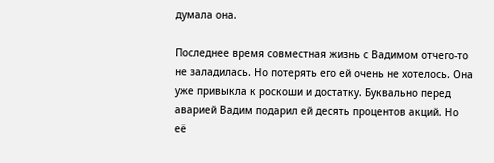думала она.

Последнее время совместная жизнь с Вадимом отчего-то не заладилась. Но потерять его ей очень не хотелось. Она уже привыкла к роскоши и достатку. Буквально перед аварией Вадим подарил ей десять процентов акций. Но её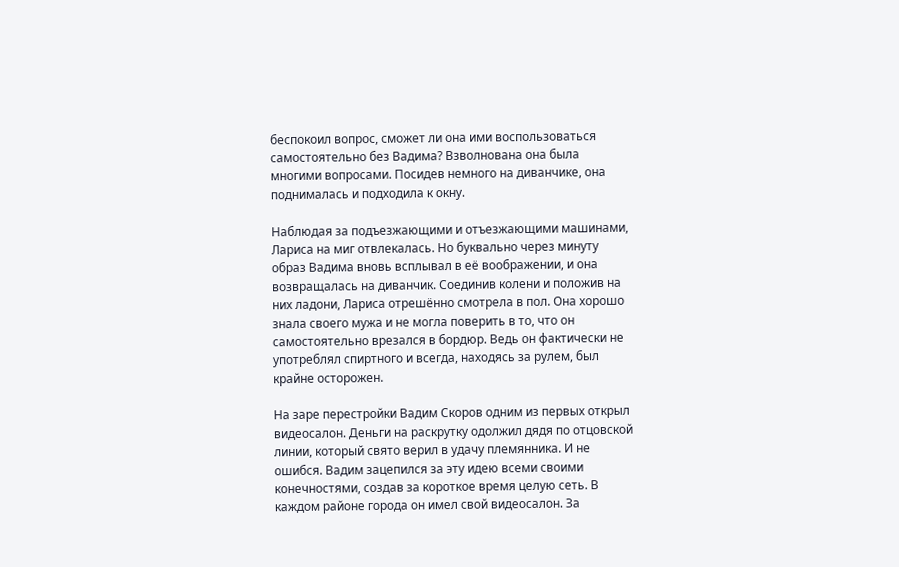беспокоил вопрос, сможет ли она ими воспользоваться самостоятельно без Вадима? Взволнована она была многими вопросами. Посидев немного на диванчике, она поднималась и подходила к окну.

Наблюдая за подъезжающими и отъезжающими машинами, Лариса на миг отвлекалась. Но буквально через минуту образ Вадима вновь всплывал в её воображении, и она возвращалась на диванчик. Соединив колени и положив на них ладони, Лариса отрешённо смотрела в пол. Она хорошо знала своего мужа и не могла поверить в то, что он самостоятельно врезался в бордюр. Ведь он фактически не употреблял спиртного и всегда, находясь за рулем, был крайне осторожен.

На заре перестройки Вадим Скоров одним из первых открыл видеосалон. Деньги на раскрутку одолжил дядя по отцовской линии, который свято верил в удачу племянника. И не ошибся. Вадим зацепился за эту идею всеми своими конечностями, создав за короткое время целую сеть. В каждом районе города он имел свой видеосалон. За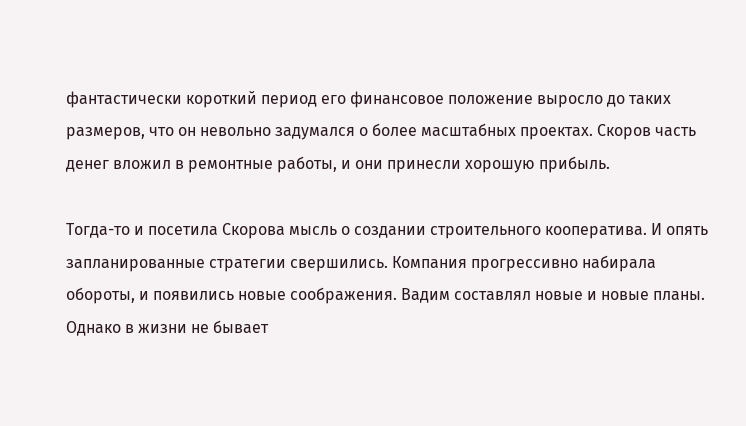фантастически короткий период его финансовое положение выросло до таких размеров, что он невольно задумался о более масштабных проектах. Скоров часть денег вложил в ремонтные работы, и они принесли хорошую прибыль.

Тогда-то и посетила Скорова мысль о создании строительного кооператива. И опять запланированные стратегии свершились. Компания прогрессивно набирала обороты, и появились новые соображения. Вадим составлял новые и новые планы. Однако в жизни не бывает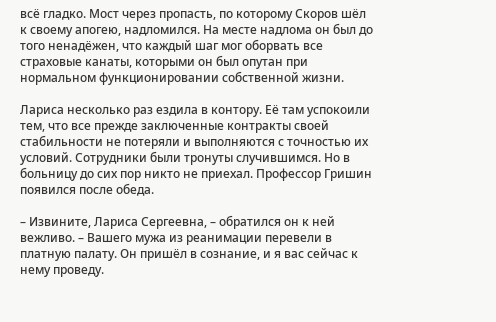всё гладко. Мост через пропасть, по которому Скоров шёл к своему апогею, надломился. На месте надлома он был до того ненадёжен, что каждый шаг мог оборвать все страховые канаты, которыми он был опутан при нормальном функционировании собственной жизни.

Лариса несколько раз ездила в контору. Её там успокоили тем, что все прежде заключенные контракты своей стабильности не потеряли и выполняются с точностью их условий. Сотрудники были тронуты случившимся. Но в больницу до сих пор никто не приехал. Профессор Гришин появился после обеда.

– Извините, Лариса Сергеевна, – обратился он к ней вежливо. – Вашего мужа из реанимации перевели в платную палату. Он пришёл в сознание, и я вас сейчас к нему проведу.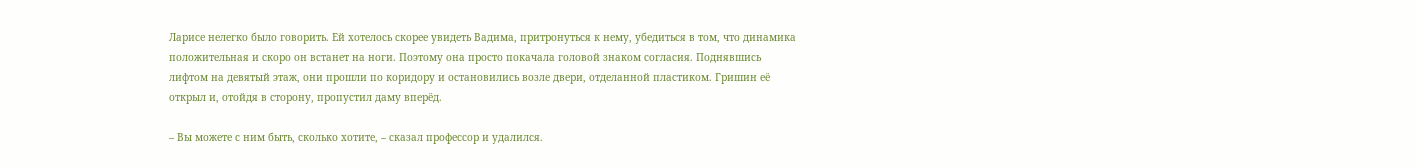Ларисе нелегко было говорить. Ей хотелось скорее увидеть Вадима, притронуться к нему, убедиться в том, что динамика положительная и скоро он встанет на ноги. Поэтому она просто покачала головой знаком согласия. Поднявшись лифтом на девятый этаж, они прошли по коридору и остановились возле двери, отделанной пластиком. Гришин её открыл и, отойдя в сторону, пропустил даму вперёд.

– Вы можете с ним быть, сколько хотите, – сказал профессор и удалился.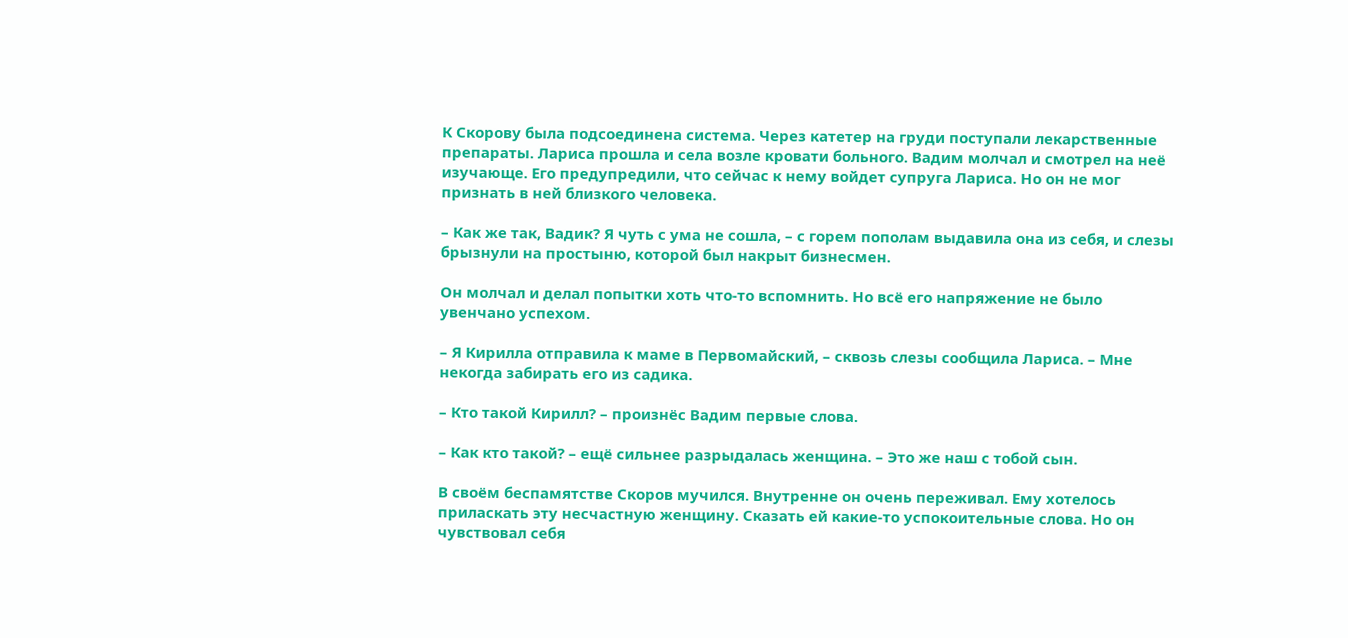К Скорову была подсоединена система. Через катетер на груди поступали лекарственные препараты. Лариса прошла и села возле кровати больного. Вадим молчал и смотрел на неё изучающе. Его предупредили, что сейчас к нему войдет супруга Лариса. Но он не мог признать в ней близкого человека.

– Как же так, Вадик? Я чуть с ума не сошла, – с горем пополам выдавила она из себя, и слезы брызнули на простыню, которой был накрыт бизнесмен.

Он молчал и делал попытки хоть что-то вспомнить. Но всё его напряжение не было увенчано успехом.

– Я Кирилла отправила к маме в Первомайский, – сквозь слезы сообщила Лариса. – Мне некогда забирать его из садика.

– Кто такой Кирилл? – произнёс Вадим первые слова.

– Как кто такой? – ещё сильнее разрыдалась женщина. – Это же наш с тобой сын.

В своём беспамятстве Скоров мучился. Внутренне он очень переживал. Ему хотелось приласкать эту несчастную женщину. Сказать ей какие-то успокоительные слова. Но он чувствовал себя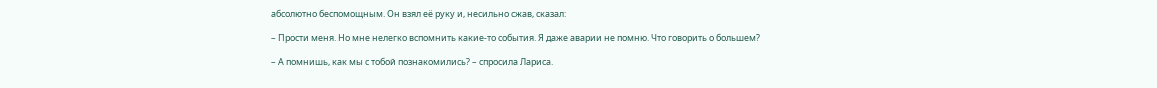абсолютно беспомощным. Он взял её руку и, несильно сжав, сказал:

– Прости меня. Но мне нелегко вспомнить какие-то события. Я даже аварии не помню. Что говорить о большем?

– А помнишь, как мы с тобой познакомились? – спросила Лариса.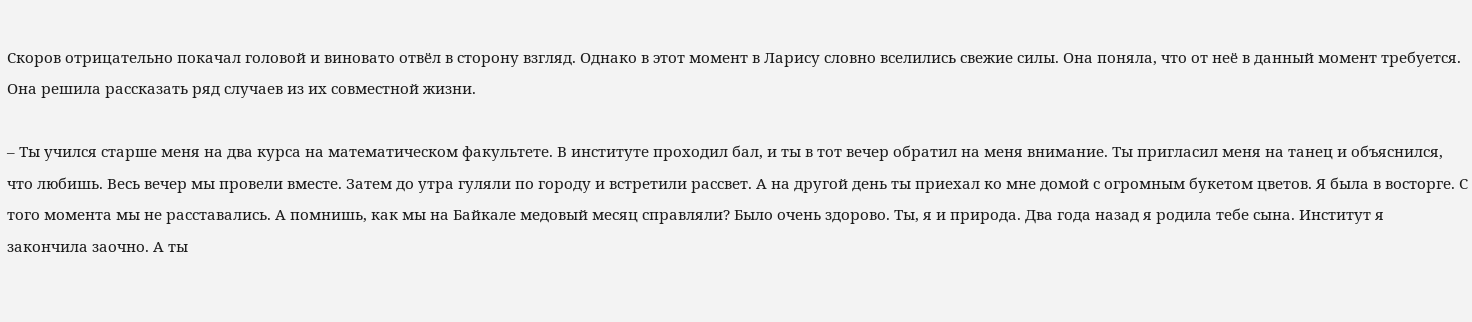Скоров отрицательно покачал головой и виновато отвёл в сторону взгляд. Однако в этот момент в Ларису словно вселились свежие силы. Она поняла, что от неё в данный момент требуется. Она решила рассказать ряд случаев из их совместной жизни.

– Ты учился старше меня на два курса на математическом факультете. В институте проходил бал, и ты в тот вечер обратил на меня внимание. Ты пригласил меня на танец и объяснился, что любишь. Весь вечер мы провели вместе. Затем до утра гуляли по городу и встретили рассвет. А на другой день ты приехал ко мне домой с огромным букетом цветов. Я была в восторге. С того момента мы не расставались. А помнишь, как мы на Байкале медовый месяц справляли? Было очень здорово. Ты, я и природа. Два года назад я родила тебе сына. Институт я закончила заочно. А ты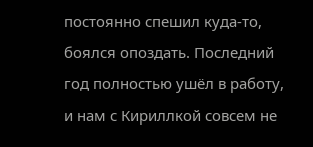постоянно спешил куда-то, боялся опоздать. Последний год полностью ушёл в работу, и нам с Кириллкой совсем не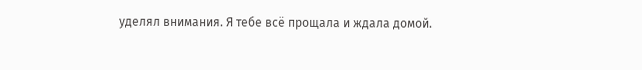уделял внимания. Я тебе всё прощала и ждала домой.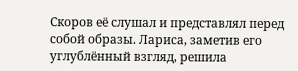Скоров её слушал и представлял перед собой образы. Лариса, заметив его углублённый взгляд, решила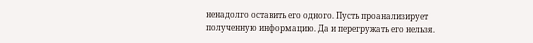ненадолго оставить его одного. Пусть проанализирует полученную информацию. Да и перегружать его нельзя.